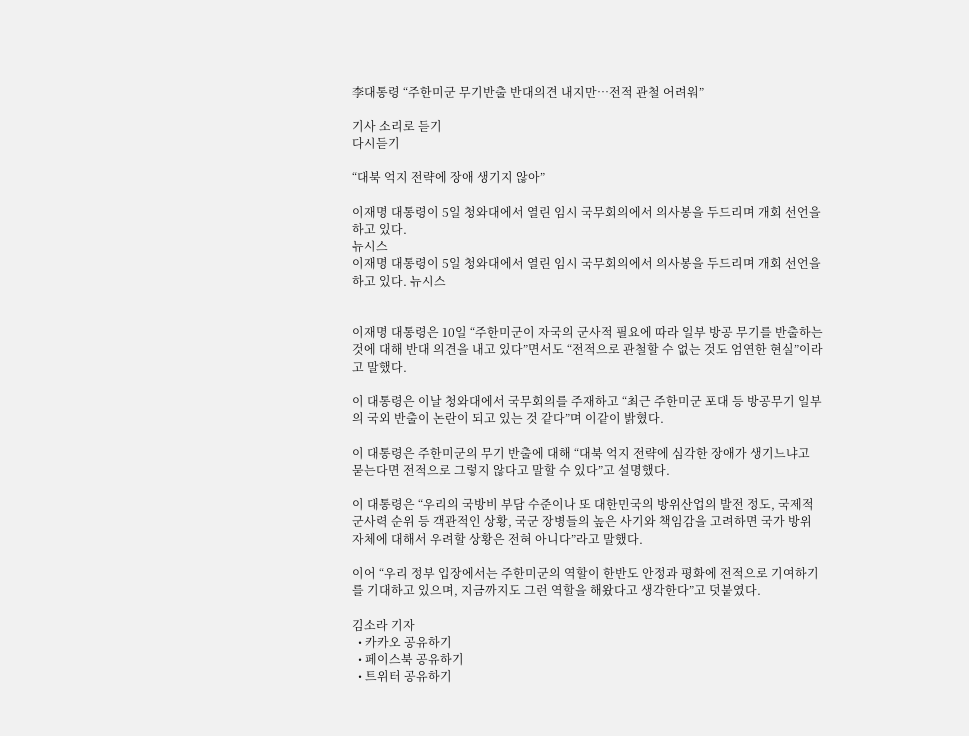李대통령 “주한미군 무기반출 반대의견 내지만…전적 관철 어려워”

기사 소리로 듣기
다시듣기

“대북 억지 전략에 장애 생기지 않아”

이재명 대통령이 5일 청와대에서 열린 임시 국무회의에서 의사봉을 두드리며 개회 선언을 하고 있다.
뉴시스
이재명 대통령이 5일 청와대에서 열린 임시 국무회의에서 의사봉을 두드리며 개회 선언을 하고 있다. 뉴시스


이재명 대통령은 10일 “주한미군이 자국의 군사적 필요에 따라 일부 방공 무기를 반출하는 것에 대해 반대 의견을 내고 있다”면서도 “전적으로 관철할 수 없는 것도 엄연한 현실”이라고 말했다.

이 대통령은 이날 청와대에서 국무회의를 주재하고 “최근 주한미군 포대 등 방공무기 일부의 국외 반출이 논란이 되고 있는 것 같다”며 이같이 밝혔다.

이 대통령은 주한미군의 무기 반출에 대해 “대북 억지 전략에 심각한 장애가 생기느냐고 묻는다면 전적으로 그렇지 않다고 말할 수 있다”고 설명했다.

이 대통령은 “우리의 국방비 부담 수준이나 또 대한민국의 방위산업의 발전 정도, 국제적 군사력 순위 등 객관적인 상황, 국군 장병들의 높은 사기와 책임감을 고려하면 국가 방위 자체에 대해서 우려할 상황은 전혀 아니다”라고 말했다.

이어 “우리 정부 입장에서는 주한미군의 역할이 한반도 안정과 평화에 전적으로 기여하기를 기대하고 있으며, 지금까지도 그런 역할을 해왔다고 생각한다”고 덧붙였다.

김소라 기자
  • 카카오 공유하기
  • 페이스북 공유하기
  • 트위터 공유하기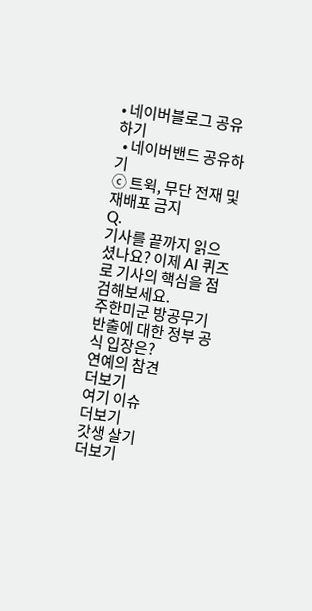• 네이버블로그 공유하기
  • 네이버밴드 공유하기
ⓒ 트윅, 무단 전재 및 재배포 금지
Q.
기사를 끝까지 읽으셨나요? 이제 AI 퀴즈로 기사의 핵심을 점검해보세요.
주한미군 방공무기 반출에 대한 정부 공식 입장은?
연예의 참견
더보기
여기 이슈
더보기
갓생 살기
더보기